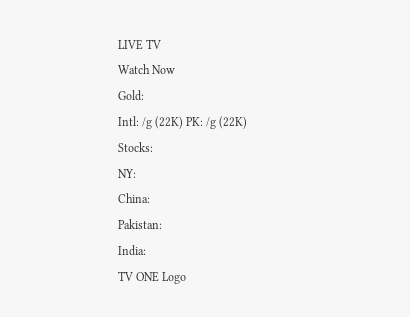LIVE TV
Watch Now
Gold:
Intl: /g (22K) PK: /g (22K)
Stocks:
NY:
China:
Pakistan:
India:
TV ONE Logo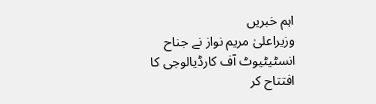اہم خبریں
وزیراعلیٰ مریم نواز نے جناح انسٹیٹیوٹ آف کارڈیالوجی کا افتتاح کر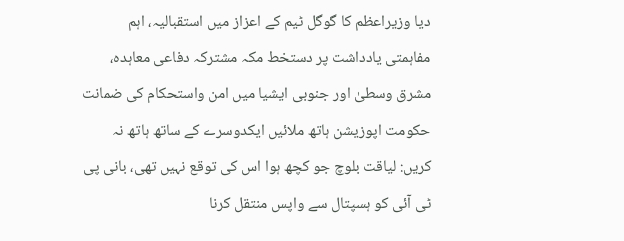دیا وزیراعظم کا گوگل ٹیم کے اعزاز میں استقبالیہ، اہم مفاہمتی یادداشت پر دستخط مکہ مشترکہ دفاعی معاہدہ، مشرق وسطیٰ اور جنوبی ایشیا میں امن واستحکام کی ضمانت حکومت اپوزیشن ہاتھ ملائیں ایکدوسرے کے ساتھ ہاتھ نہ کریں: لیاقت بلوچ جو کچھ ہوا اس کی توقع نہیں تھی، بانی پی ٹی آئی کو ہسپتال سے واپس منتقل کرنا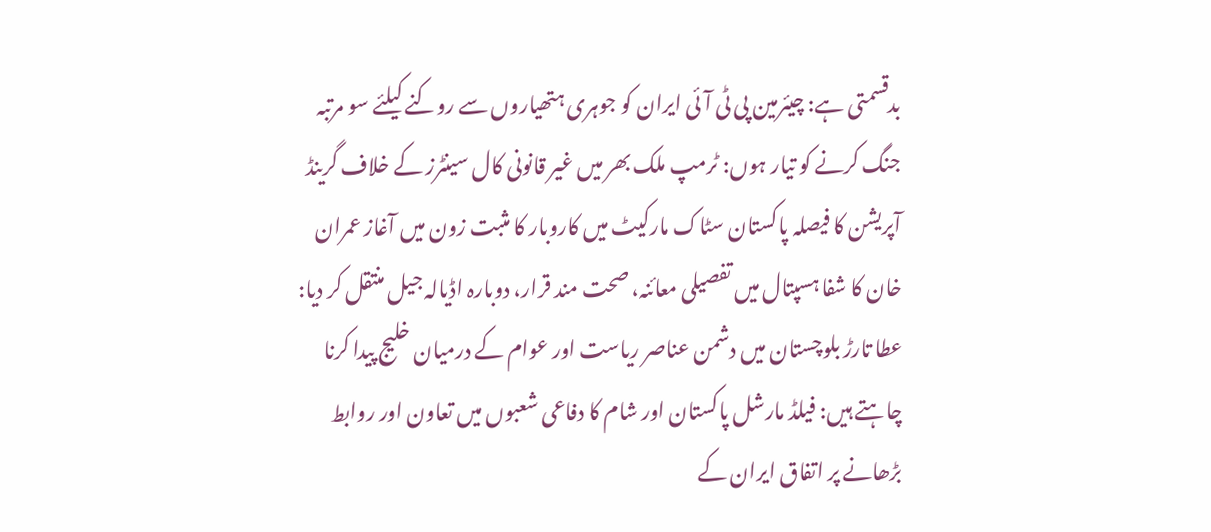بدقسمتی ہے: چیئرمین پی ٹی آئی ایران کو جوہری ہتھیاروں سے روکنے کیلئے سو مرتبہ جنگ کرنے کو تیار ہوں: ٹرمپ ملک بھر میں غیر قانونی کال سینٹرز کے خلاف گرینڈ آپریشن کا فیصلہ پاکستان سٹاک مارکیٹ میں کاروبار کا مثبت زون میں آغاز عمران خان کا شفا ہسپتال میں تفصیلی معائنہ، صحت مند قرار، دوبارہ اڈیالہ جیل منتقل کر دیا: عطا تارڑ بلوچستان میں دشمن عناصر ریاست اور عوام کے درمیان خلیج پیدا کرنا چاہتے ہیں: فیلڈ مارشل پاکستان اور شام کا دفاعی شعبوں میں تعاون اور روابط بڑھانے پر اتفاق ایران کے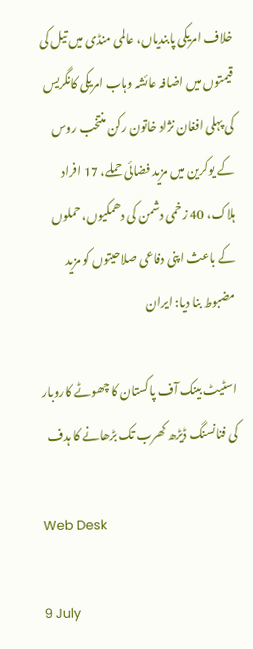خلاف امریکی پابندیاں، عالمی منڈی میں تیل کی قیمتوں میں اضافہ عائشہ وہاب امریکی کانگریس کی پہلی افغان نژاد خاتون رکن منتخب روس کے یوکرین میں مزید فضائی حملے، 17 افراد ہلاک، 40 زخمی دشمن کی دھمکیوں، حملوں کے باعث اپنی دفاعی صلاحیتوں کو مزید مضبوط بنا دیا: ایران

اسٹیٹ بینک آف پاکستان کا چھوٹے کاروبار کی فنانسنگ ڈیڑھ کھرب تک بڑھانے کا ہدف

Web Desk

9 July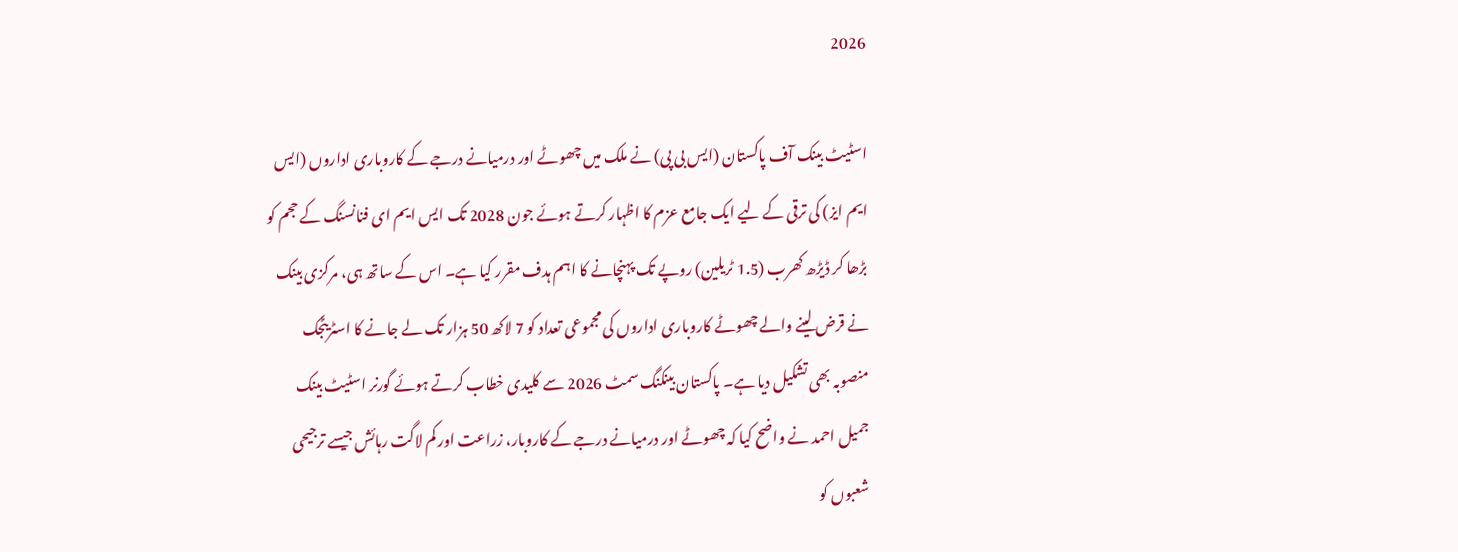2026

اسٹیٹ بینک آف پاکستان (ایس بی پی) نے ملک میں چھوٹے اور درمیانے درجے کے کاروباری اداروں (ایس ایم ایز) کی ترقی کے لیے ایک جامع عزم کا اظہار کرتے ہوئے جون 2028 تک ایس ایم ای فنانسنگ کے حجم کو بڑھا کر ڈیڑھ کھرب (1.5 ٹریلین) روپے تک پہنچانے کا اہم ہدف مقرر کیا ہے۔ اس کے ساتھ ہی، مرکزی بینک نے قرض لینے والے چھوٹے کاروباری اداروں کی مجموعی تعداد کو 7 لاکھ 50 ہزار تک لے جانے کا اسٹریٹجک منصوبہ بھی تشکیل دیا ہے۔ پاکستان بینکنگ سمٹ 2026 سے کلیدی خطاب کرتے ہوئے گورنر اسٹیٹ بینک جمیل احمد نے واضح کیا کہ چھوٹے اور درمیانے درجے کے کاروبار، زراعت اور کم لاگت رہائش جیسے ترجیحی شعبوں کو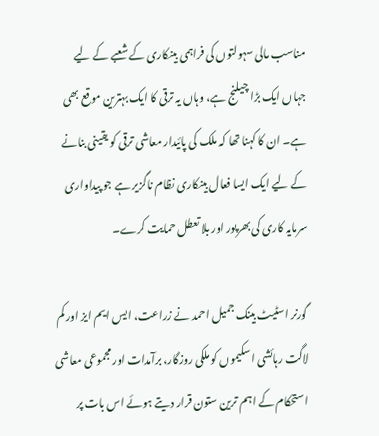مناسب مالی سہولتوں کی فراہمی بینکاری کے شعبے کے لیے جہاں ایک بڑا چیلنج ہے، وہاں یہ ترقی کا ایک بہترین موقع بھی ہے۔ ان کا کہنا تھا کہ ملک کی پائیدار معاشی ترقی کو یقینی بنانے کے لیے ایک ایسا فعال بینکاری نظام ناگزیر ہے جو پیداواری سرمایہ کاری کی بھرپور اور بلا تعطل حمایت کرے۔

گورنر اسٹیٹ بینک جمیل احمد نے زراعت، ایس ایم ایز اور کم لاگت رہائشی اسکیموں کو ملکی روزگار، برآمدات اور مجموعی معاشی استحکام کے اہم ترین ستون قرار دیتے ہوئے اس بات پر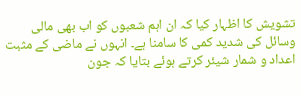تشویش کا اظہار کیا کہ ان اہم شعبوں کو اب بھی مالی وسائل کی شدید کمی کا سامنا ہے۔ انہوں نے ماضی کے مثبت اعداد و شمار شیئر کرتے ہوئے بتایا کہ جون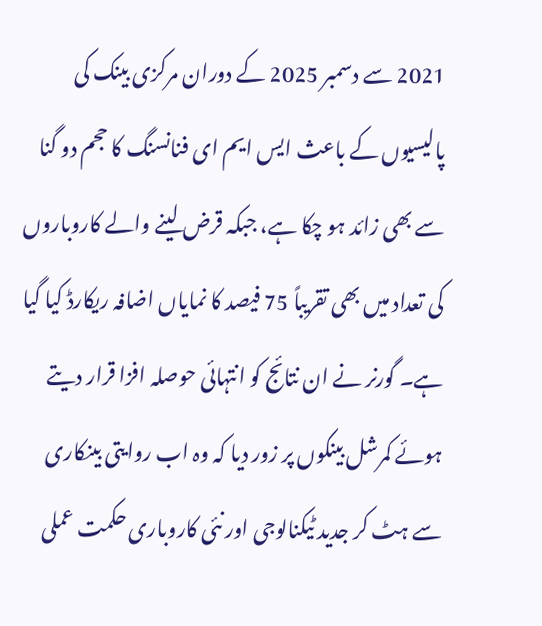2021 سے دسمبر 2025 کے دوران مرکزی بینک کی پالیسیوں کے باعث ایس ایم ای فنانسنگ کا حجم دو گنا سے بھی زائد ہو چکا ہے، جبکہ قرض لینے والے کاروباروں کی تعداد میں بھی تقریباً 75 فیصد کا نمایاں اضافہ ریکارڈ کیا گیا ہے۔ گورنر نے ان نتائج کو انتہائی حوصلہ افزا قرار دیتے ہوئے کمرشل بینکوں پر زور دیا کہ وہ اب روایتی بینکاری سے ہٹ کر جدید ٹیکنالوجی اور نئی کاروباری حکمت عملی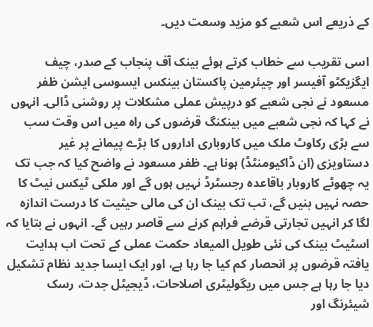کے ذریعے اس شعبے کو مزید وسعت دیں۔

اسی تقریب سے خطاب کرتے ہوئے بینک آف پنجاب کے صدر، چیف ایگزیکٹو آفیسر اور چیئرمین پاکستان بینکس ایسوسی ایشن ظفر مسعود نے نجی شعبے کو درپیش عملی مشکلات پر روشنی ڈالی۔ انہوں نے کہا کہ نجی شعبے میں بینکنگ قرضوں کی راہ میں اس وقت سب سے بڑی رکاوٹ ملک میں کاروباری اداروں کا بڑے پیمانے پر غیر دستاویزی (ان ڈاکیومنٹڈ) ہونا ہے۔ ظفر مسعود نے واضح کیا کہ جب تک یہ چھوٹے کاروبار باقاعدہ رجسٹرڈ نہیں ہوں گے اور ملکی ٹیکس نیٹ کا حصہ نہیں بنیں گے، تب تک بینک ان کی مالی حیثیت کا درست اندازہ لگا کر انہیں تجارتی قرضے فراہم کرنے سے قاصر رہیں گے۔ انہوں نے بتایا کہ اسٹیٹ بینک کی نئی طویل المیعاد حکمت عملی کے تحت اب ہدایت یافتہ قرضوں پر انحصار کم کیا جا رہا ہے، اور ایک ایسا جدید نظام تشکیل دیا جا رہا ہے جس میں ریگولیٹری اصلاحات، ڈیجیٹل جدت، رسک شیئرنگ اور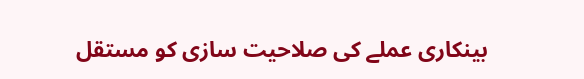بینکاری عملے کی صلاحیت سازی کو مستقل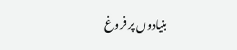بنیادوں پر فروغ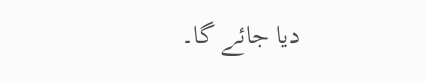دیا جائے گا۔